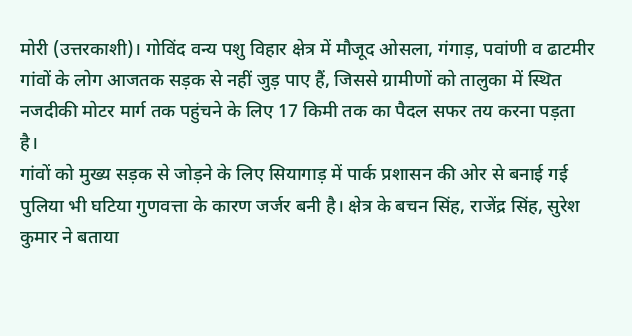मोरी (उत्तरकाशी)। गोविंद वन्य पशु विहार क्षेत्र में मौजूद ओसला, गंगाड़, पवांणी व ढाटमीर गांवों के लोग आजतक सड़क से नहीं जुड़ पाए हैं, जिससे ग्रामीणों को तालुका में स्थित नजदीकी मोटर मार्ग तक पहुंचने के लिए 17 किमी तक का पैदल सफर तय करना पड़ता है।
गांवों को मुख्य सड़क से जोड़ने के लिए सियागाड़ में पार्क प्रशासन की ओर से बनाई गई पुलिया भी घटिया गुणवत्ता के कारण जर्जर बनी है। क्षेत्र के बचन सिंह, राजेंद्र सिंह, सुरेश कुमार ने बताया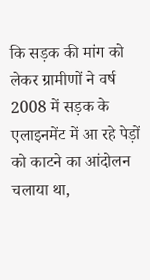कि सड़क की मांग को लेकर ग्रामीणों ने वर्ष 2008 में सड़क के एलाइनमेंट में आ रहे पेड़ों को काटने का आंदोलन चलाया था,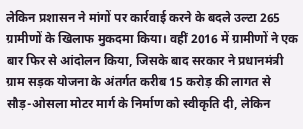लेकिन प्रशासन ने मांगों पर कार्रवाई करने के बदले उल्टा 265 ग्रामीणों के खिलाफ मुकदमा किया। वहीं 2016 में ग्रामीणों ने एक बार फिर से आंदोलन किया, जिसके बाद सरकार ने प्रधानमंत्री ग्राम सड़क योजना के अंतर्गत करीब 15 करोड़ की लागत से सौड़-ओसला मोटर मार्ग के निर्माण को स्वीकृति दी, लेकिन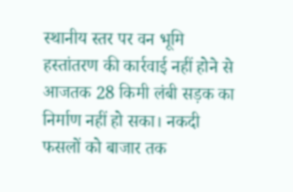स्थानीय स्तर पर वन भूमि हस्तांतरण की कार्रवाई नहीं होने से आजतक 28 किमी लंबी सड़क का निर्माण नहीं हो सका। नकदी फसलों को बाजार तक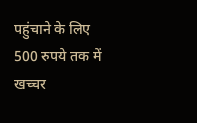पहुंचाने के लिए 500 रुपये तक में खच्चर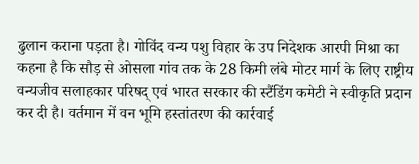ढुलान कराना पड़ता है। गोविंद वन्य पशु विहार के उप निदेशक आरपी मिश्रा का कहना है कि सौड़ से ओसला गांव तक के 28 किमी लंबे मोटर मार्ग के लिए राष्ट्रीय वन्यजीव सलाहकार परिषद् एवं भारत सरकार की स्टैंडिंग कमेटी ने स्वीकृति प्रदान कर दी है। वर्तमान में वन भूमि हस्तांतरण की कार्रवाई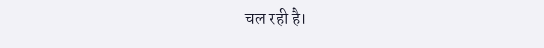चल रही है।